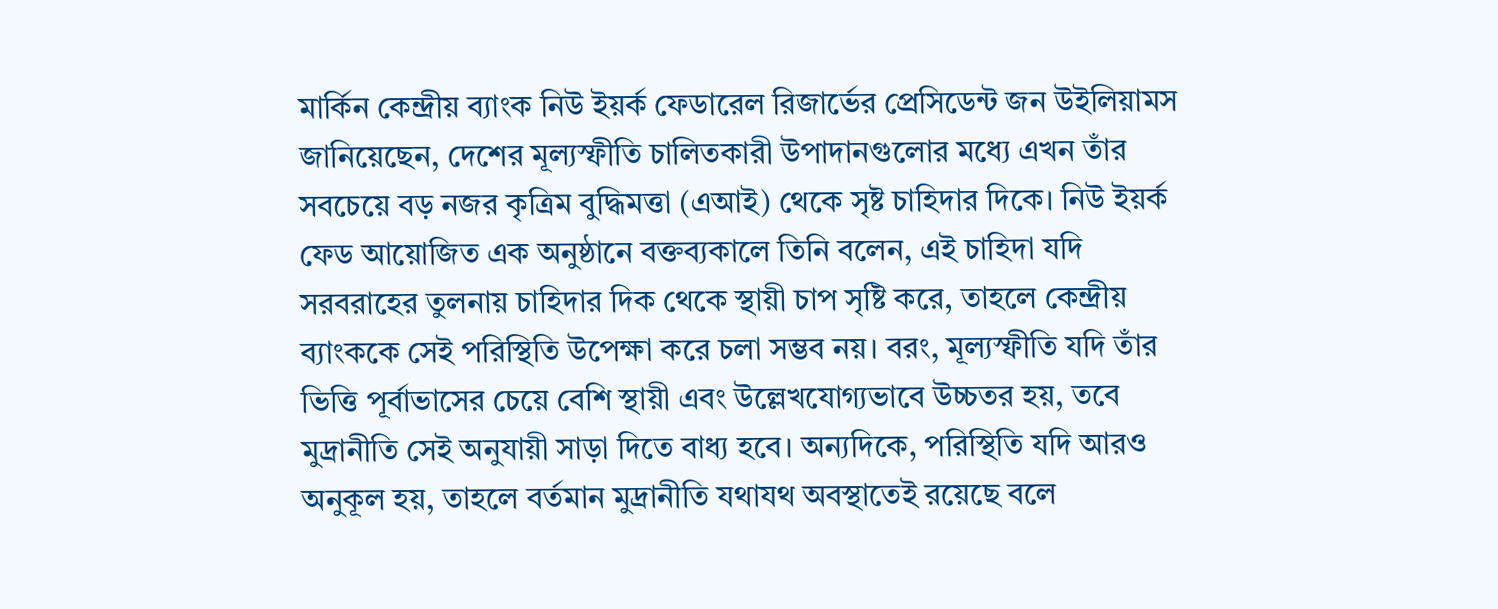মার্কিন কেন্দ্রীয় ব্যাংক নিউ ইয়র্ক ফেডারেল রিজার্ভের প্রেসিডেন্ট জন উইলিয়ামস জানিয়েছেন, দেশের মূল্যস্ফীতি চালিতকারী উপাদানগুলোর মধ্যে এখন তাঁর সবচেয়ে বড় নজর কৃত্রিম বুদ্ধিমত্তা (এআই) থেকে সৃষ্ট চাহিদার দিকে। নিউ ইয়র্ক ফেড আয়োজিত এক অনুষ্ঠানে বক্তব্যকালে তিনি বলেন, এই চাহিদা যদি সরবরাহের তুলনায় চাহিদার দিক থেকে স্থায়ী চাপ সৃষ্টি করে, তাহলে কেন্দ্রীয় ব্যাংককে সেই পরিস্থিতি উপেক্ষা করে চলা সম্ভব নয়। বরং, মূল্যস্ফীতি যদি তাঁর ভিত্তি পূর্বাভাসের চেয়ে বেশি স্থায়ী এবং উল্লেখযোগ্যভাবে উচ্চতর হয়, তবে মুদ্রানীতি সেই অনুযায়ী সাড়া দিতে বাধ্য হবে। অন্যদিকে, পরিস্থিতি যদি আরও অনুকূল হয়, তাহলে বর্তমান মুদ্রানীতি যথাযথ অবস্থাতেই রয়েছে বলে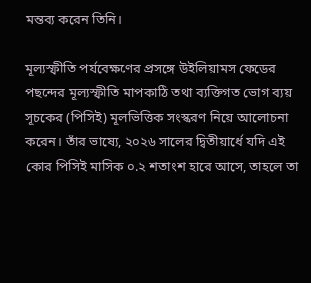মন্তব্য করেন তিনি।

মূল্যস্ফীতি পর্যবেক্ষণের প্রসঙ্গে উইলিয়ামস ফেডের পছন্দের মূল্যস্ফীতি মাপকাঠি তথা ব্যক্তিগত ভোগ ব্যয় সূচকের (পিসিই) মূলভিত্তিক সংস্করণ নিয়ে আলোচনা করেন। তাঁর ভাষ্যে, ২০২৬ সালের দ্বিতীয়ার্ধে যদি এই কোর পিসিই মাসিক ০.২ শতাংশ হারে আসে, তাহলে তা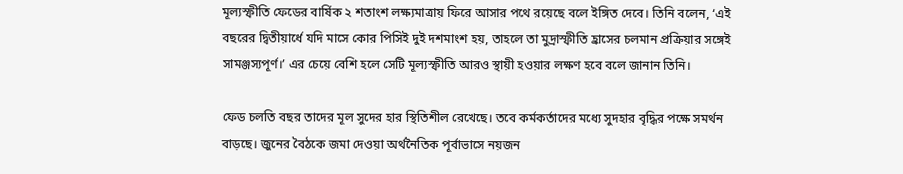মূল্যস্ফীতি ফেডের বার্ষিক ২ শতাংশ লক্ষ্যমাত্রায় ফিরে আসার পথে রয়েছে বলে ইঙ্গিত দেবে। তিনি বলেন, ‘এই বছরের দ্বিতীয়ার্ধে যদি মাসে কোর পিসিই দুই দশমাংশ হয়, তাহলে তা মুদ্রাস্ফীতি হ্রাসের চলমান প্রক্রিয়ার সঙ্গেই সামঞ্জস্যপূর্ণ।’ এর চেয়ে বেশি হলে সেটি মূল্যস্ফীতি আরও স্থায়ী হওয়ার লক্ষণ হবে বলে জানান তিনি।

ফেড চলতি বছর তাদের মূল সুদের হার স্থিতিশীল রেখেছে। তবে কর্মকর্তাদের মধ্যে সুদহার বৃদ্ধির পক্ষে সমর্থন বাড়ছে। জুনের বৈঠকে জমা দেওয়া অর্থনৈতিক পূর্বাভাসে নয়জন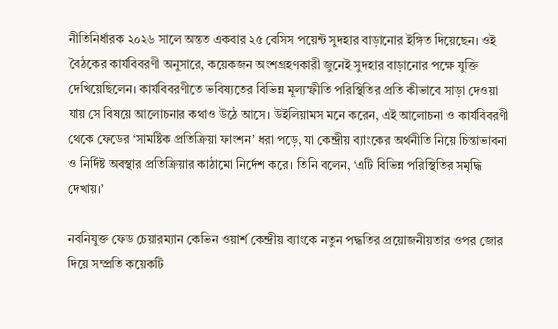নীতিনির্ধারক ২০২৬ সালে অন্তত একবার ২৫ বেসিস পয়েন্ট সুদহার বাড়ানোর ইঙ্গিত দিয়েছেন। ওই বৈঠকের কার্যবিবরণী অনুসারে, কয়েকজন অংশগ্রহণকারী জুনেই সুদহার বাড়ানোর পক্ষে যুক্তি দেখিয়েছিলেন। কার্যবিবরণীতে ভবিষ্যতের বিভিন্ন মূল্যস্ফীতি পরিস্থিতির প্রতি কীভাবে সাড়া দেওয়া যায় সে বিষয়ে আলোচনার কথাও উঠে আসে। উইলিয়ামস মনে করেন, এই আলোচনা ও কার্যবিবরণী থেকে ফেডের ‘সামষ্টিক প্রতিক্রিয়া ফাংশন’ ধরা পড়ে, যা কেন্দ্রীয় ব্যাংকের অর্থনীতি নিয়ে চিন্তাভাবনা ও নির্দিষ্ট অবস্থার প্রতিক্রিয়ার কাঠামো নির্দেশ করে। তিনি বলেন, ‘এটি বিভিন্ন পরিস্থিতির সমৃদ্ধি দেখায়।’

নবনিযুক্ত ফেড চেয়ারম্যান কেভিন ওয়ার্শ কেন্দ্রীয় ব্যাংকে নতুন পদ্ধতির প্রয়োজনীয়তার ওপর জোর দিয়ে সম্প্রতি কয়েকটি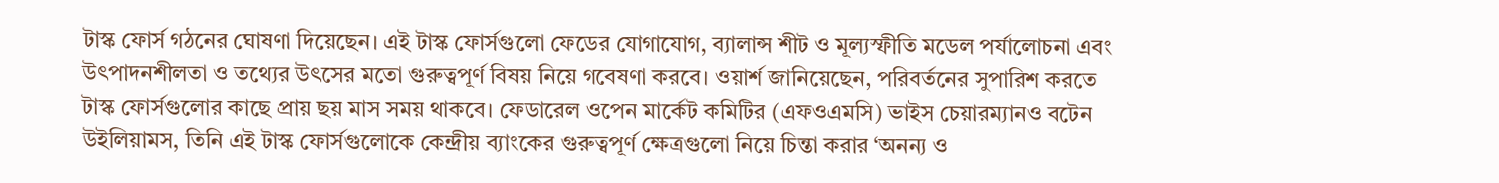টাস্ক ফোর্স গঠনের ঘোষণা দিয়েছেন। এই টাস্ক ফোর্সগুলো ফেডের যোগাযোগ, ব্যালান্স শীট ও মূল্যস্ফীতি মডেল পর্যালোচনা এবং উৎপাদনশীলতা ও তথ্যের উৎসের মতো গুরুত্বপূর্ণ বিষয় নিয়ে গবেষণা করবে। ওয়ার্শ জানিয়েছেন, পরিবর্তনের সুপারিশ করতে টাস্ক ফোর্সগুলোর কাছে প্রায় ছয় মাস সময় থাকবে। ফেডারেল ওপেন মার্কেট কমিটির (এফওএমসি) ভাইস চেয়ারম্যানও বটেন উইলিয়ামস, তিনি এই টাস্ক ফোর্সগুলোকে কেন্দ্রীয় ব্যাংকের গুরুত্বপূর্ণ ক্ষেত্রগুলো নিয়ে চিন্তা করার ‘অনন্য ও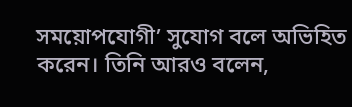সময়োপযোগী’ সুযোগ বলে অভিহিত করেন। তিনি আরও বলেন,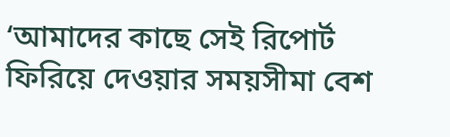‘আমাদের কাছে সেই রিপোর্ট ফিরিয়ে দেওয়ার সময়সীমা বেশ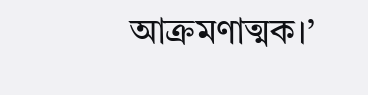আক্রমণাত্মক।’